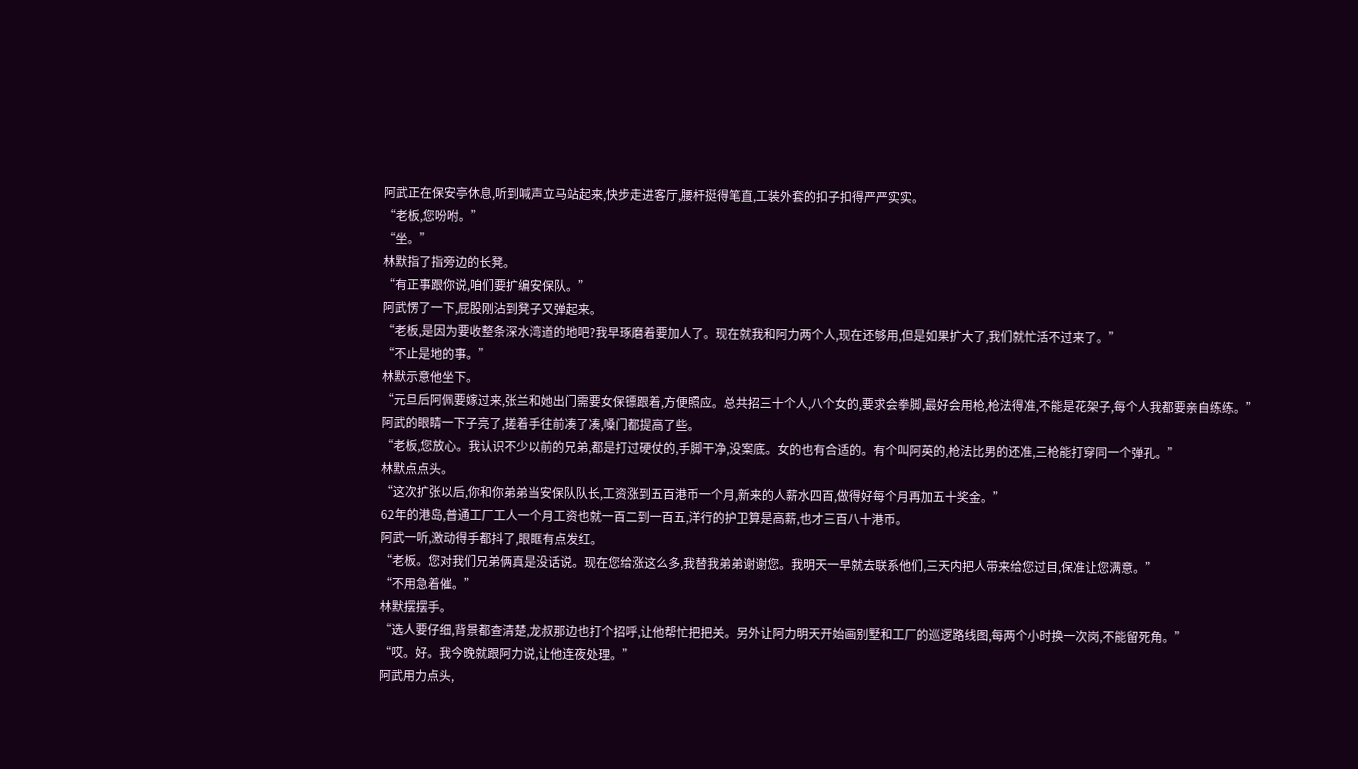阿武正在保安亭休息,听到喊声立马站起来,快步走进客厅,腰杆挺得笔直,工装外套的扣子扣得严严实实。
“老板,您吩咐。”
“坐。”
林默指了指旁边的长凳。
“有正事跟你说,咱们要扩编安保队。”
阿武愣了一下,屁股刚沾到凳子又弹起来。
“老板,是因为要收整条深水湾道的地吧?我早琢磨着要加人了。现在就我和阿力两个人,现在还够用,但是如果扩大了,我们就忙活不过来了。”
“不止是地的事。”
林默示意他坐下。
“元旦后阿佩要嫁过来,张兰和她出门需要女保镖跟着,方便照应。总共招三十个人,八个女的,要求会拳脚,最好会用枪,枪法得准,不能是花架子,每个人我都要亲自练练。”
阿武的眼睛一下子亮了,搓着手往前凑了凑,嗓门都提高了些。
“老板,您放心。我认识不少以前的兄弟,都是打过硬仗的,手脚干净,没案底。女的也有合适的。有个叫阿英的,枪法比男的还准,三枪能打穿同一个弹孔。”
林默点点头。
“这次扩张以后,你和你弟弟当安保队队长,工资涨到五百港币一个月,新来的人薪水四百,做得好每个月再加五十奖金。”
62年的港岛,普通工厂工人一个月工资也就一百二到一百五,洋行的护卫算是高薪,也才三百八十港币。
阿武一听,激动得手都抖了,眼眶有点发红。
“老板。您对我们兄弟俩真是没话说。现在您给涨这么多,我替我弟弟谢谢您。我明天一早就去联系他们,三天内把人带来给您过目,保准让您满意。”
“不用急着催。”
林默摆摆手。
“选人要仔细,背景都查清楚,龙叔那边也打个招呼,让他帮忙把把关。另外让阿力明天开始画别墅和工厂的巡逻路线图,每两个小时换一次岗,不能留死角。”
“哎。好。我今晚就跟阿力说,让他连夜处理。”
阿武用力点头,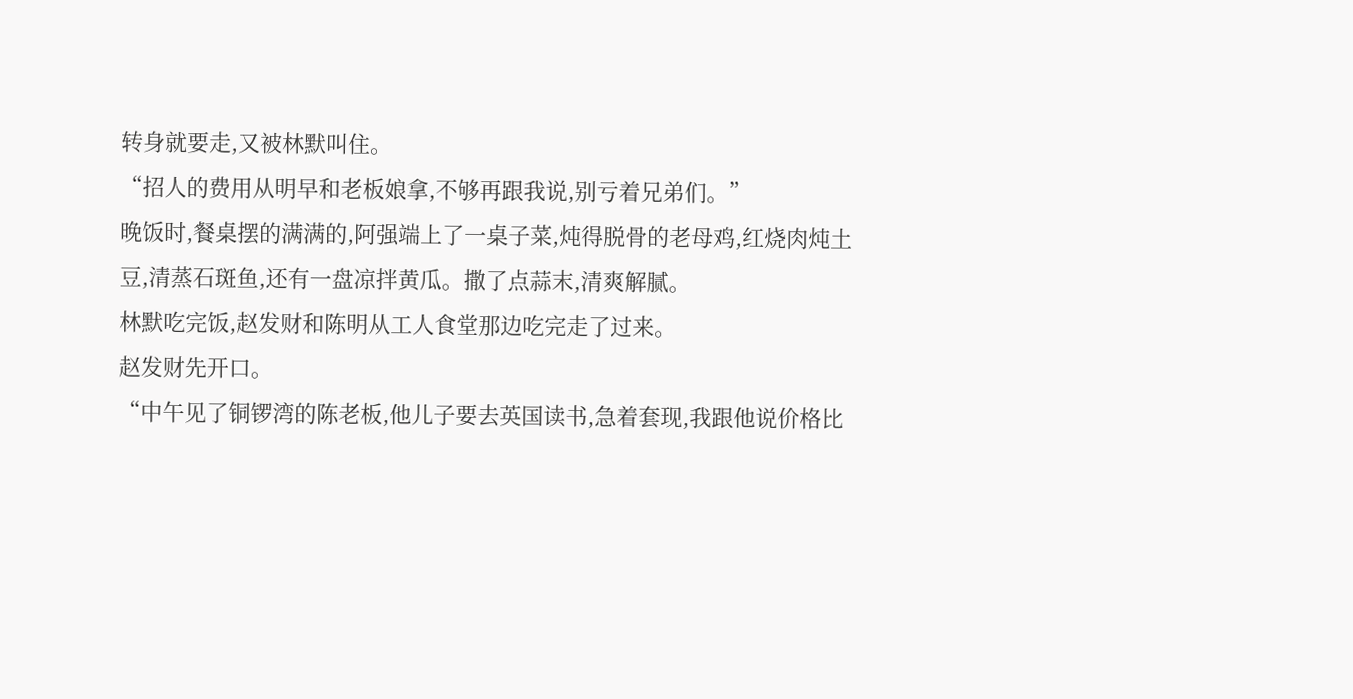转身就要走,又被林默叫住。
“招人的费用从明早和老板娘拿,不够再跟我说,别亏着兄弟们。”
晚饭时,餐桌摆的满满的,阿强端上了一桌子菜,炖得脱骨的老母鸡,红烧肉炖土豆,清蒸石斑鱼,还有一盘凉拌黄瓜。撒了点蒜末,清爽解腻。
林默吃完饭,赵发财和陈明从工人食堂那边吃完走了过来。
赵发财先开口。
“中午见了铜锣湾的陈老板,他儿子要去英国读书,急着套现,我跟他说价格比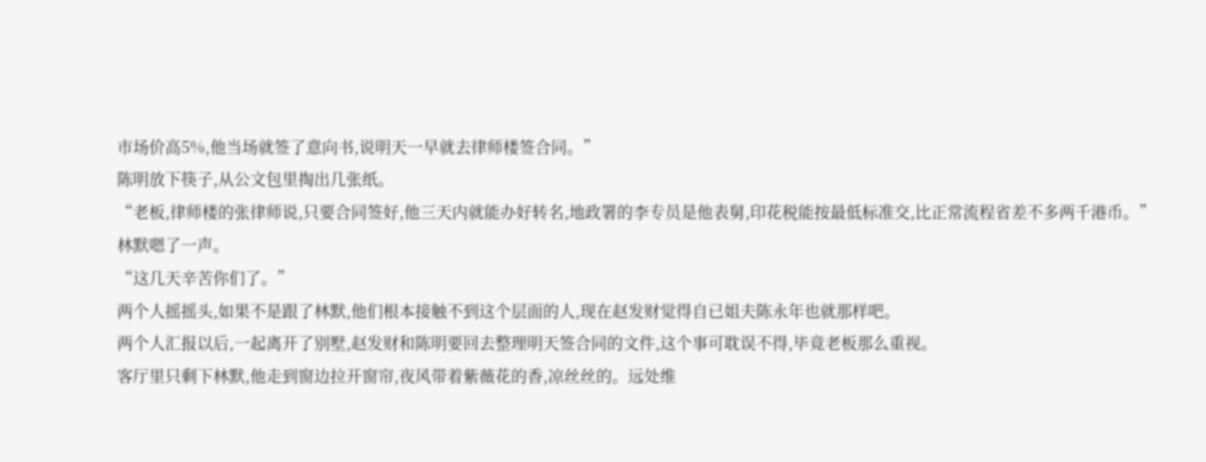市场价高5%,他当场就签了意向书,说明天一早就去律师楼签合同。”
陈明放下筷子,从公文包里掏出几张纸。
“老板,律师楼的张律师说,只要合同签好,他三天内就能办好转名,地政署的李专员是他表舅,印花税能按最低标准交,比正常流程省差不多两千港币。”
林默嗯了一声。
“这几天辛苦你们了。”
两个人摇摇头,如果不是跟了林默,他们根本接触不到这个层面的人,现在赵发财觉得自已姐夫陈永年也就那样吧。
两个人汇报以后,一起离开了别墅,赵发财和陈明要回去整理明天签合同的文件,这个事可耽误不得,毕竟老板那么重视。
客厅里只剩下林默,他走到窗边拉开窗帘,夜风带着紫薇花的香,凉丝丝的。远处维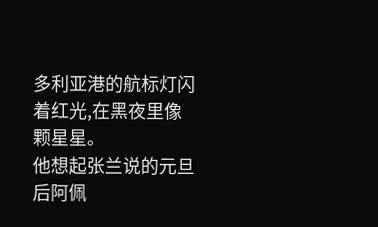多利亚港的航标灯闪着红光,在黑夜里像颗星星。
他想起张兰说的元旦后阿佩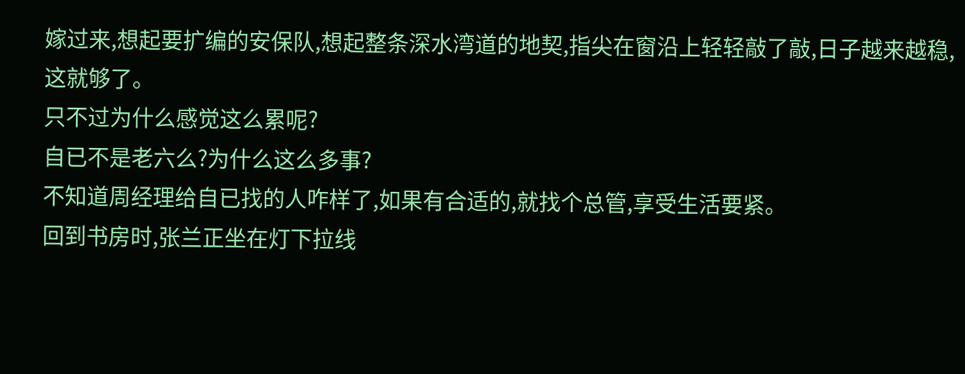嫁过来,想起要扩编的安保队,想起整条深水湾道的地契,指尖在窗沿上轻轻敲了敲,日子越来越稳,这就够了。
只不过为什么感觉这么累呢?
自已不是老六么?为什么这么多事?
不知道周经理给自已找的人咋样了,如果有合适的,就找个总管,享受生活要紧。
回到书房时,张兰正坐在灯下拉线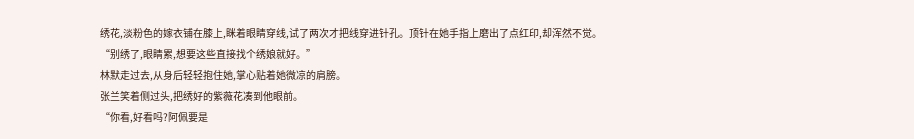绣花,淡粉色的嫁衣铺在膝上,眯着眼睛穿线,试了两次才把线穿进针孔。顶针在她手指上磨出了点红印,却浑然不觉。
“别绣了,眼睛累,想要这些直接找个绣娘就好。”
林默走过去,从身后轻轻抱住她,掌心贴着她微凉的肩膀。
张兰笑着侧过头,把绣好的紫薇花凑到他眼前。
“你看,好看吗?阿佩要是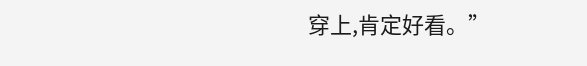穿上,肯定好看。”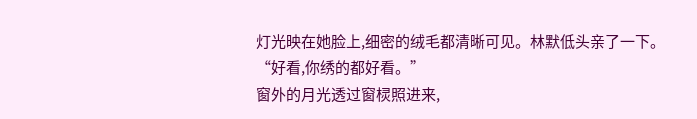灯光映在她脸上,细密的绒毛都清晰可见。林默低头亲了一下。
“好看,你绣的都好看。”
窗外的月光透过窗棂照进来,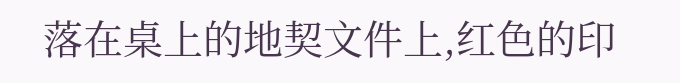落在桌上的地契文件上,红色的印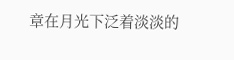章在月光下泛着淡淡的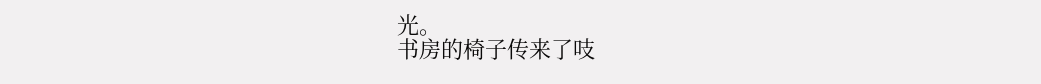光。
书房的椅子传来了吱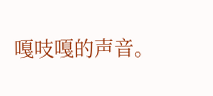嘎吱嘎的声音。